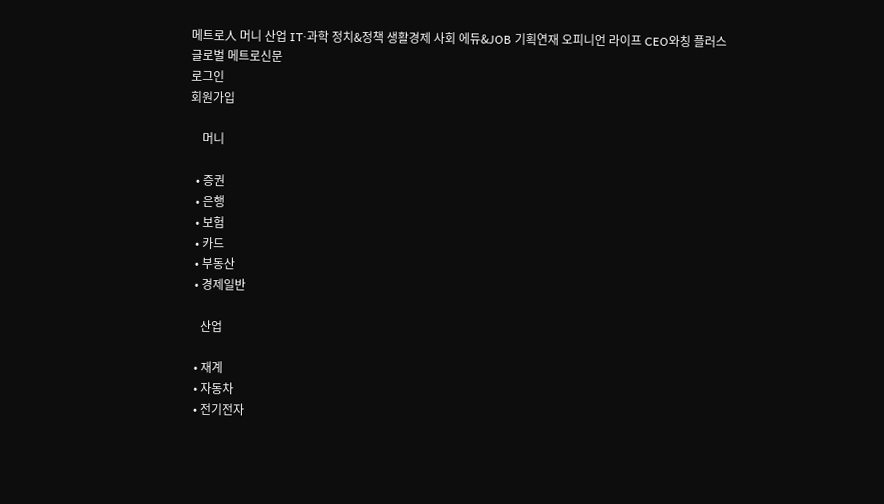메트로人 머니 산업 IT·과학 정치&정책 생활경제 사회 에듀&JOB 기획연재 오피니언 라이프 CEO와칭 플러스
글로벌 메트로신문
로그인
회원가입

    머니

  • 증권
  • 은행
  • 보험
  • 카드
  • 부동산
  • 경제일반

    산업

  • 재계
  • 자동차
  • 전기전자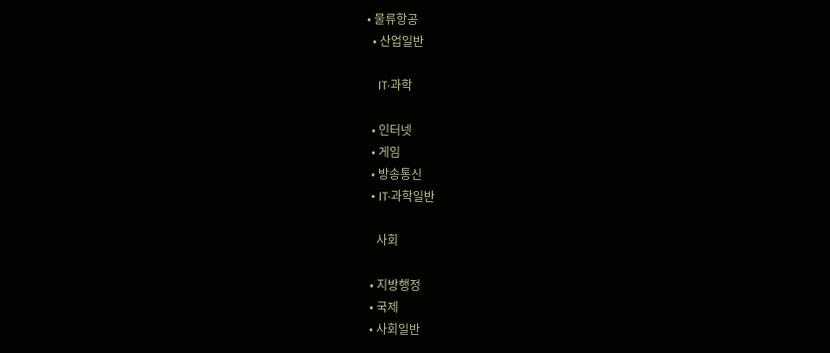• 물류항공
  • 산업일반

    IT·과학

  • 인터넷
  • 게임
  • 방송통신
  • IT·과학일반

    사회

  • 지방행정
  • 국제
  • 사회일반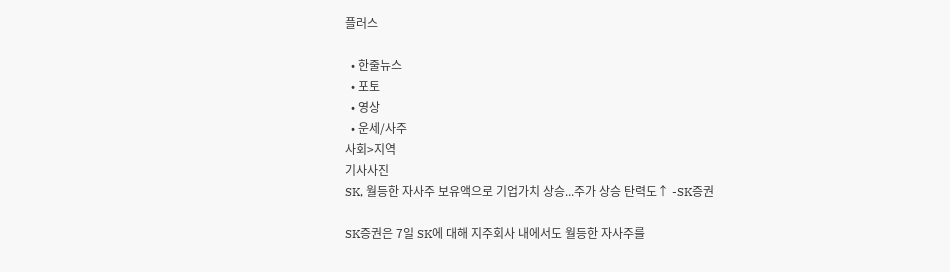플러스

  • 한줄뉴스
  • 포토
  • 영상
  • 운세/사주
사회>지역
기사사진
SK, 월등한 자사주 보유액으로 기업가치 상승...주가 상승 탄력도↑ -SK증권

SK증권은 7일 SK에 대해 지주회사 내에서도 월등한 자사주를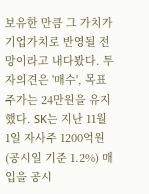보유한 만큼 그 가치가 기업가치로 반영될 전망이라고 내다봤다. 투자의견은 '매수', 목표주가는 24만원을 유지했다. SK는 지난 11월 1일 자사주 1200억원(공시일 기준 1.2%) 매입을 공시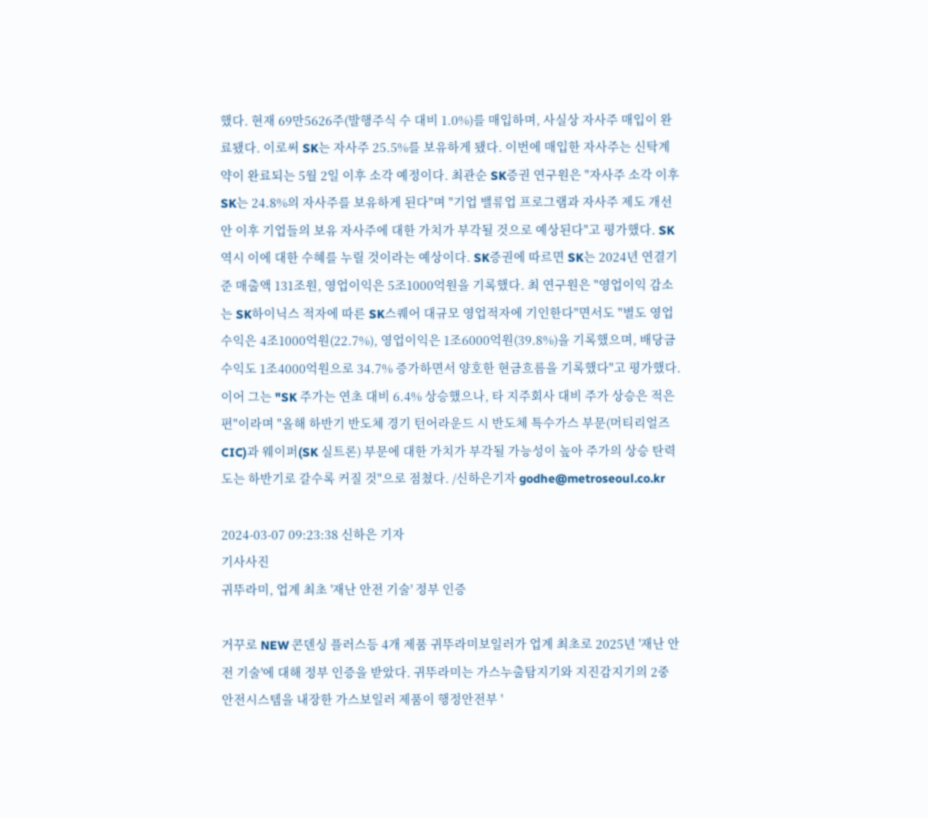했다. 현재 69만5626주(발행주식 수 대비 1.0%)를 매입하며, 사실상 자사주 매입이 완료됐다. 이로써 SK는 자사주 25.5%를 보유하게 됐다. 이번에 매입한 자사주는 신탁계약이 완료되는 5월 2일 이후 소각 예정이다. 최관순 SK증권 연구원은 "자사주 소각 이후 SK는 24.8%의 자사주를 보유하게 된다"며 "기업 밸류업 프로그램과 자사주 제도 개선안 이후 기업들의 보유 자사주에 대한 가치가 부각될 것으로 예상된다"고 평가했다. SK 역시 이에 대한 수혜를 누릴 것이라는 예상이다. SK증권에 따르면 SK는 2024년 연결기준 매출액 131조원, 영업이익은 5조1000억원을 기록했다. 최 연구원은 "영업이익 감소는 SK하이닉스 적자에 따른 SK스퀘어 대규모 영업적자에 기인한다"면서도 "별도 영업수익은 4조1000억원(22.7%), 영업이익은 1조6000억원(39.8%)을 기록했으며, 배당금 수익도 1조4000억원으로 34.7% 증가하면서 양호한 현금흐름을 기록했다"고 평가했다. 이어 그는 "SK 주가는 연초 대비 6.4% 상승했으나, 타 지주회사 대비 주가 상승은 적은 편"이라며 "올해 하반기 반도체 경기 턴어라운드 시 반도체 특수가스 부문(머티리얼즈 CIC)과 웨이퍼(SK 실트론) 부문에 대한 가치가 부각될 가능성이 높아 주가의 상승 탄력도는 하반기로 갈수록 커질 것"으로 점쳤다. /신하은기자 godhe@metroseoul.co.kr

2024-03-07 09:23:38 신하은 기자
기사사진
귀뚜라미, 업계 최초 '재난 안전 기술' 정부 인증

거꾸로 NEW 콘덴싱 플러스등 4개 제품 귀뚜라미보일러가 업계 최초로 2025년 '재난 안전 기술'에 대해 정부 인증을 받았다. 귀뚜라미는 가스누출탐지기와 지진감지기의 2중 안전시스템을 내장한 가스보일러 제품이 행정안전부 '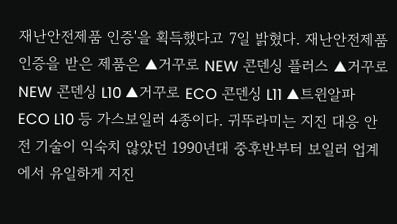재난안전제품 인증'을 획득했다고 7일 밝혔다. 재난안전제품 인증을 받은 제품은 ▲거꾸로 NEW 콘덴싱 플러스 ▲거꾸로 NEW 콘덴싱 L10 ▲거꾸로 ECO 콘덴싱 L11 ▲트윈알파 ECO L10 등 가스보일러 4종이다. 귀뚜라미는 지진 대응 안전 기술이 익숙치 않았던 1990년대 중후반부터 보일러 업계에서 유일하게 지진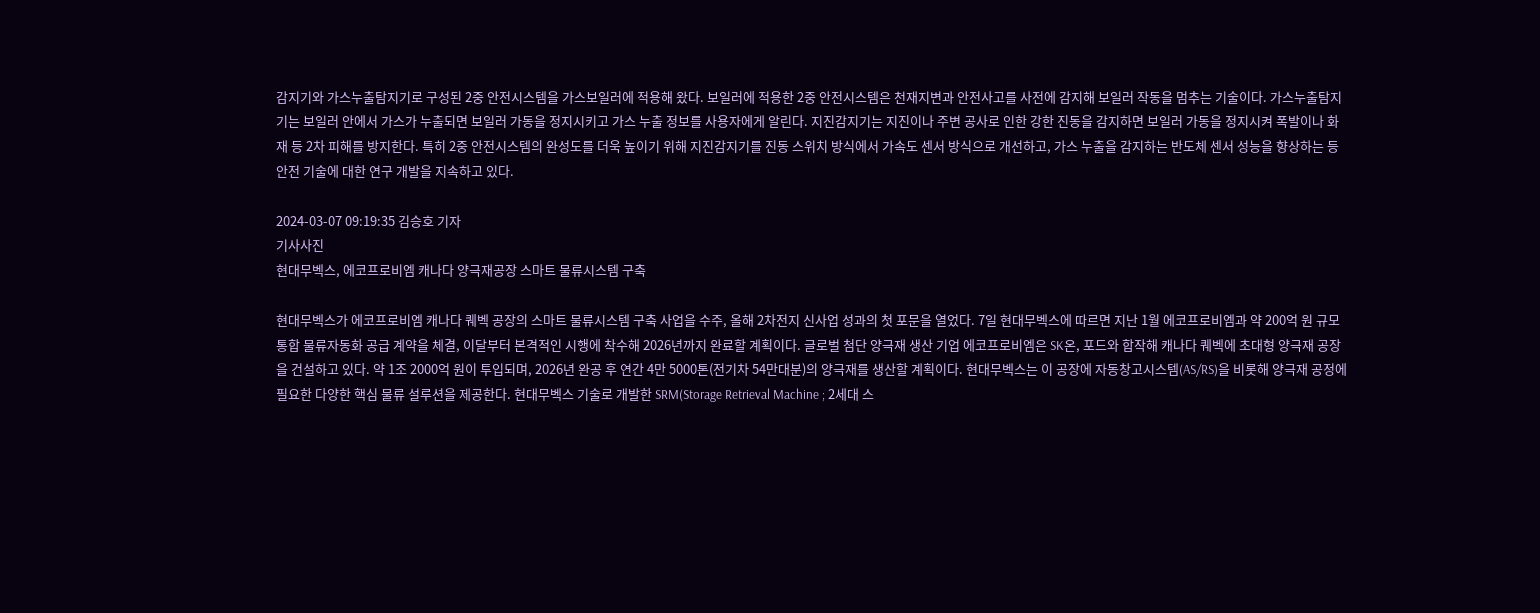감지기와 가스누출탐지기로 구성된 2중 안전시스템을 가스보일러에 적용해 왔다. 보일러에 적용한 2중 안전시스템은 천재지변과 안전사고를 사전에 감지해 보일러 작동을 멈추는 기술이다. 가스누출탐지기는 보일러 안에서 가스가 누출되면 보일러 가동을 정지시키고 가스 누출 정보를 사용자에게 알린다. 지진감지기는 지진이나 주변 공사로 인한 강한 진동을 감지하면 보일러 가동을 정지시켜 폭발이나 화재 등 2차 피해를 방지한다. 특히 2중 안전시스템의 완성도를 더욱 높이기 위해 지진감지기를 진동 스위치 방식에서 가속도 센서 방식으로 개선하고, 가스 누출을 감지하는 반도체 센서 성능을 향상하는 등 안전 기술에 대한 연구 개발을 지속하고 있다.

2024-03-07 09:19:35 김승호 기자
기사사진
현대무벡스, 에코프로비엠 캐나다 양극재공장 스마트 물류시스템 구축

현대무벡스가 에코프로비엠 캐나다 퀘벡 공장의 스마트 물류시스템 구축 사업을 수주, 올해 2차전지 신사업 성과의 첫 포문을 열었다. 7일 현대무벡스에 따르면 지난 1월 에코프로비엠과 약 200억 원 규모 통합 물류자동화 공급 계약을 체결, 이달부터 본격적인 시행에 착수해 2026년까지 완료할 계획이다. 글로벌 첨단 양극재 생산 기업 에코프로비엠은 SK온, 포드와 합작해 캐나다 퀘벡에 초대형 양극재 공장을 건설하고 있다. 약 1조 2000억 원이 투입되며, 2026년 완공 후 연간 4만 5000톤(전기차 54만대분)의 양극재를 생산할 계획이다. 현대무벡스는 이 공장에 자동창고시스템(AS/RS)을 비롯해 양극재 공정에 필요한 다양한 핵심 물류 설루션을 제공한다. 현대무벡스 기술로 개발한 SRM(Storage Retrieval Machine ; 2세대 스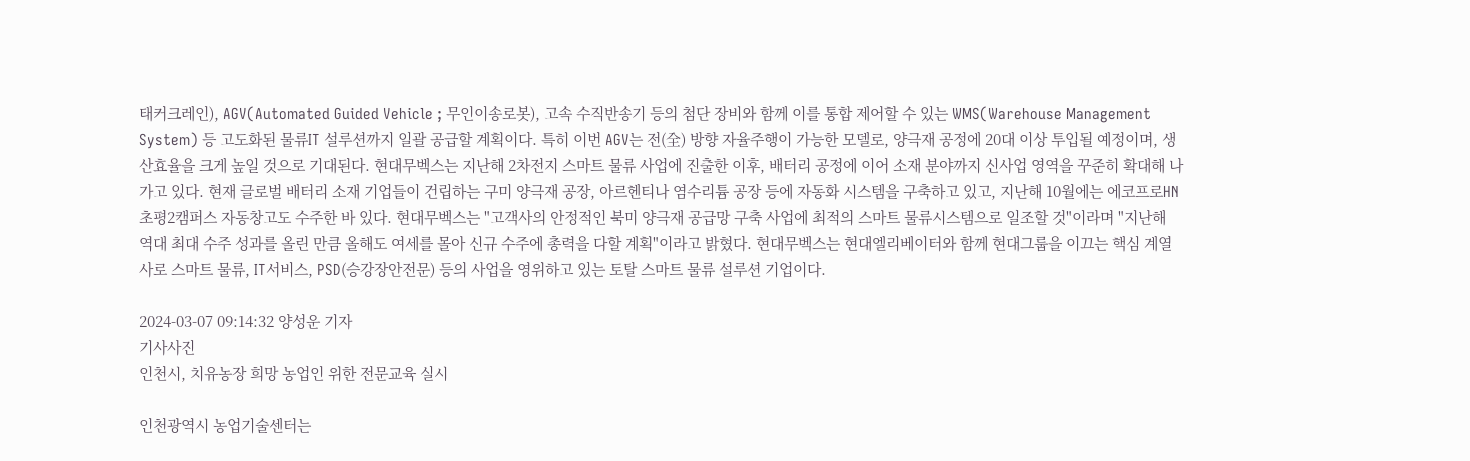태커크레인), AGV(Automated Guided Vehicle ; 무인이송로봇), 고속 수직반송기 등의 첨단 장비와 함께 이를 통합 제어할 수 있는 WMS(Warehouse Management System) 등 고도화된 물류IT 설루션까지 일괄 공급할 계획이다. 특히 이번 AGV는 전(全) 방향 자율주행이 가능한 모델로, 양극재 공정에 20대 이상 투입될 예정이며, 생산효율을 크게 높일 것으로 기대된다. 현대무벡스는 지난해 2차전지 스마트 물류 사업에 진출한 이후, 배터리 공정에 이어 소재 분야까지 신사업 영역을 꾸준히 확대해 나가고 있다. 현재 글로벌 배터리 소재 기업들이 건립하는 구미 양극재 공장, 아르헨티나 염수리튬 공장 등에 자동화 시스템을 구축하고 있고, 지난해 10월에는 에코프로HN 초평2캠퍼스 자동창고도 수주한 바 있다. 현대무벡스는 "고객사의 안정적인 북미 양극재 공급망 구축 사업에 최적의 스마트 물류시스템으로 일조할 것"이라며 "지난해 역대 최대 수주 성과를 올린 만큼 올해도 여세를 몰아 신규 수주에 총력을 다할 계획"이라고 밝혔다. 현대무벡스는 현대엘리베이터와 함께 현대그룹을 이끄는 핵심 계열사로 스마트 물류, IT서비스, PSD(승강장안전문) 등의 사업을 영위하고 있는 토탈 스마트 물류 설루션 기업이다.

2024-03-07 09:14:32 양성운 기자
기사사진
인천시, 치유농장 희망 농업인 위한 전문교육 실시

인천광역시 농업기술센터는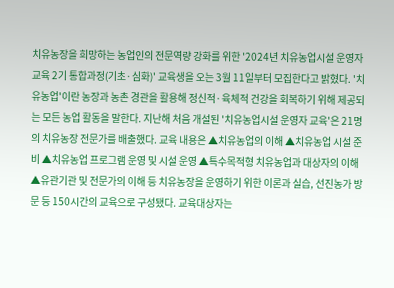치유농장을 희망하는 농업인의 전문역량 강화를 위한 '2024년 치유농업시설 운영자 교육 2기 통합과정(기초·심화)' 교육생을 오는 3월 11일부터 모집한다고 밝혔다. '치유농업'이란 농장과 농촌 경관을 활용해 정신적·육체적 건강을 회복하기 위해 제공되는 모든 농업 활동을 말한다. 지난해 처음 개설된 '치유농업시설 운영자 교육'은 21명의 치유농장 전문가를 배출했다. 교육 내용은 ▲치유농업의 이해 ▲치유농업 시설 준비 ▲치유농업 프로그램 운영 및 시설 운영 ▲특수목적형 치유농업과 대상자의 이해 ▲유관기관 및 전문가의 이해 등 치유농장을 운영하기 위한 이론과 실습, 선진농가 방문 등 150시간의 교육으로 구성됐다. 교육대상자는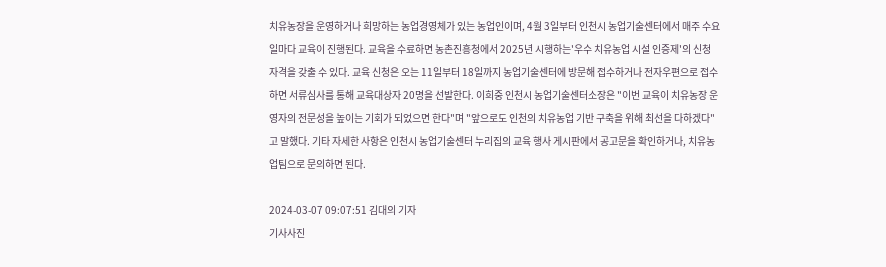치유농장을 운영하거나 희망하는 농업경영체가 있는 농업인이며, 4월 3일부터 인천시 농업기술센터에서 매주 수요일마다 교육이 진행된다. 교육을 수료하면 농촌진흥청에서 2025년 시행하는'우수 치유농업 시설 인증제'의 신청 자격을 갖출 수 있다. 교육 신청은 오는 11일부터 18일까지 농업기술센터에 방문해 접수하거나 전자우편으로 접수하면 서류심사를 통해 교육대상자 20명을 선발한다. 이희중 인천시 농업기술센터소장은 "이번 교육이 치유농장 운영자의 전문성을 높이는 기회가 되었으면 한다"며 "앞으로도 인천의 치유농업 기반 구축을 위해 최선을 다하겠다"고 말했다. 기타 자세한 사항은 인천시 농업기술센터 누리집의 교육 행사 게시판에서 공고문을 확인하거나, 치유농업팀으로 문의하면 된다.

2024-03-07 09:07:51 김대의 기자
기사사진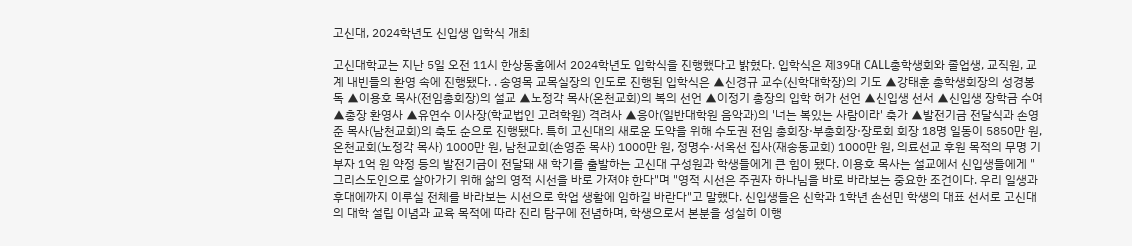고신대, 2024학년도 신입생 입학식 개최

고신대학교는 지난 5일 오전 11시 한상동홀에서 2024학년도 입학식을 진행했다고 밝혔다. 입학식은 제39대 CALL총학생회와 졸업생, 교직원, 교계 내빈들의 환영 속에 진행됐다. . 송영목 교목실장의 인도로 진행된 입학식은 ▲신경규 교수(신학대학장)의 기도 ▲강태훈 총학생회장의 성경봉독 ▲이용호 목사(전임총회장)의 설교 ▲노정각 목사(온천교회)의 복의 선언 ▲이정기 총장의 입학 허가 선언 ▲신입생 선서 ▲신입생 장학금 수여 ▲총장 환영사 ▲유연수 이사장(학교법인 고려학원) 격려사 ▲응아(일반대학원 음악과)의 '너는 복있는 사람이라' 축가 ▲발전기금 전달식과 손영준 목사(남천교회)의 축도 순으로 진행됐다. 특히 고신대의 새로운 도약을 위해 수도권 전임 총회장·부총회장·장로회 회장 18명 일동이 5850만 원, 온천교회(노정각 목사) 1000만 원, 남천교회(손영준 목사) 1000만 원, 정명수·서옥선 집사(재송동교회) 1000만 원, 의료선교 후원 목적의 무명 기부자 1억 원 약정 등의 발전기금이 전달돼 새 학기를 출발하는 고신대 구성원과 학생들에게 큰 힘이 됐다. 이용호 목사는 설교에서 신입생들에게 "그리스도인으로 살아가기 위해 삶의 영적 시선을 바로 가져야 한다"며 "영적 시선은 주권자 하나님을 바로 바라보는 중요한 조건이다. 우리 일생과 후대에까지 이루실 전체를 바라보는 시선으로 학업 생활에 임하길 바란다"고 말했다. 신입생들은 신학과 1학년 손선민 학생의 대표 선서로 고신대의 대학 설립 이념과 교육 목적에 따라 진리 탐구에 전념하며, 학생으로서 본분을 성실히 이행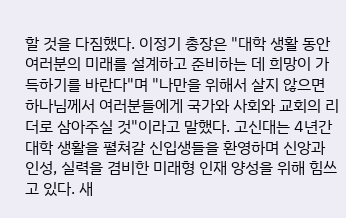할 것을 다짐했다. 이정기 총장은 "대학 생활 동안 여러분의 미래를 설계하고 준비하는 데 희망이 가득하기를 바란다"며 "나만을 위해서 살지 않으면 하나님께서 여러분들에게 국가와 사회와 교회의 리더로 삼아주실 것"이라고 말했다. 고신대는 4년간 대학 생활을 펼쳐갈 신입생들을 환영하며 신앙과 인성, 실력을 겸비한 미래형 인재 양성을 위해 힘쓰고 있다. 새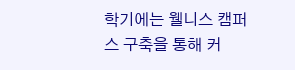학기에는 웰니스 캠퍼스 구축을 통해 커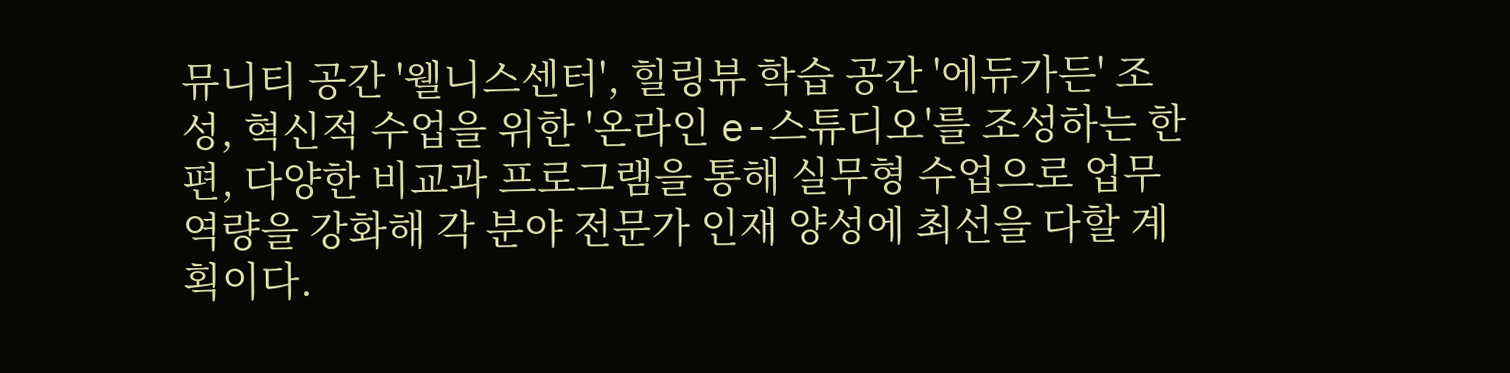뮤니티 공간 '웰니스센터', 힐링뷰 학습 공간 '에듀가든' 조성, 혁신적 수업을 위한 '온라인 e-스튜디오'를 조성하는 한편, 다양한 비교과 프로그램을 통해 실무형 수업으로 업무 역량을 강화해 각 분야 전문가 인재 양성에 최선을 다할 계획이다.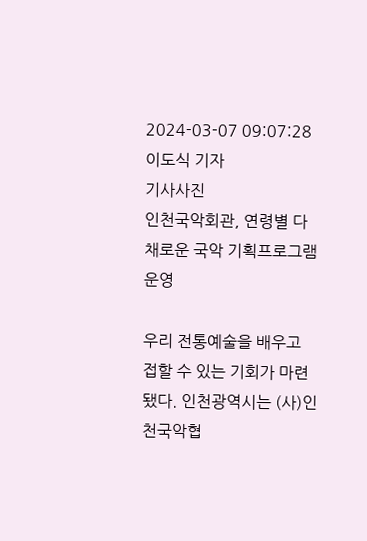2024-03-07 09:07:28 이도식 기자
기사사진
인천국악회관, 연령별 다채로운 국악 기획프로그램 운영

우리 전통예술을 배우고 접할 수 있는 기회가 마련됐다. 인천광역시는 (사)인천국악협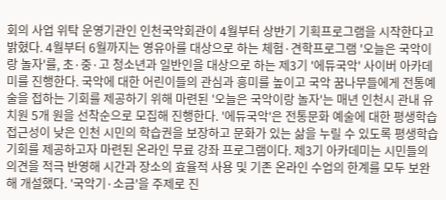회의 사업 위탁 운영기관인 인천국악회관이 4월부터 상반기 기획프로그램을 시작한다고 밝혔다. 4월부터 6월까지는 영유아를 대상으로 하는 체험·견학프로그램 '오늘은 국악이랑 놀자'를, 초·중·고 청소년과 일반인을 대상으로 하는 제3기 '에듀국악' 사이버 아카데미를 진행한다. 국악에 대한 어린이들의 관심과 흥미를 높이고 국악 꿈나무들에게 전통예술을 접하는 기회를 제공하기 위해 마련된 '오늘은 국악이랑 놀자'는 매년 인천시 관내 유치원 5개 원을 선착순으로 모집해 진행한다. '에듀국악'은 전통문화 예술에 대한 평생학습 접근성이 낮은 인천 시민의 학습권을 보장하고 문화가 있는 삶을 누릴 수 있도록 평생학습 기회를 제공하고자 마련된 온라인 무료 강좌 프로그램이다. 제3기 아카데미는 시민들의 의견을 적극 반영해 시간과 장소의 효율적 사용 및 기존 온라인 수업의 한계를 모두 보완해 개설했다. '국악기·소금'을 주제로 진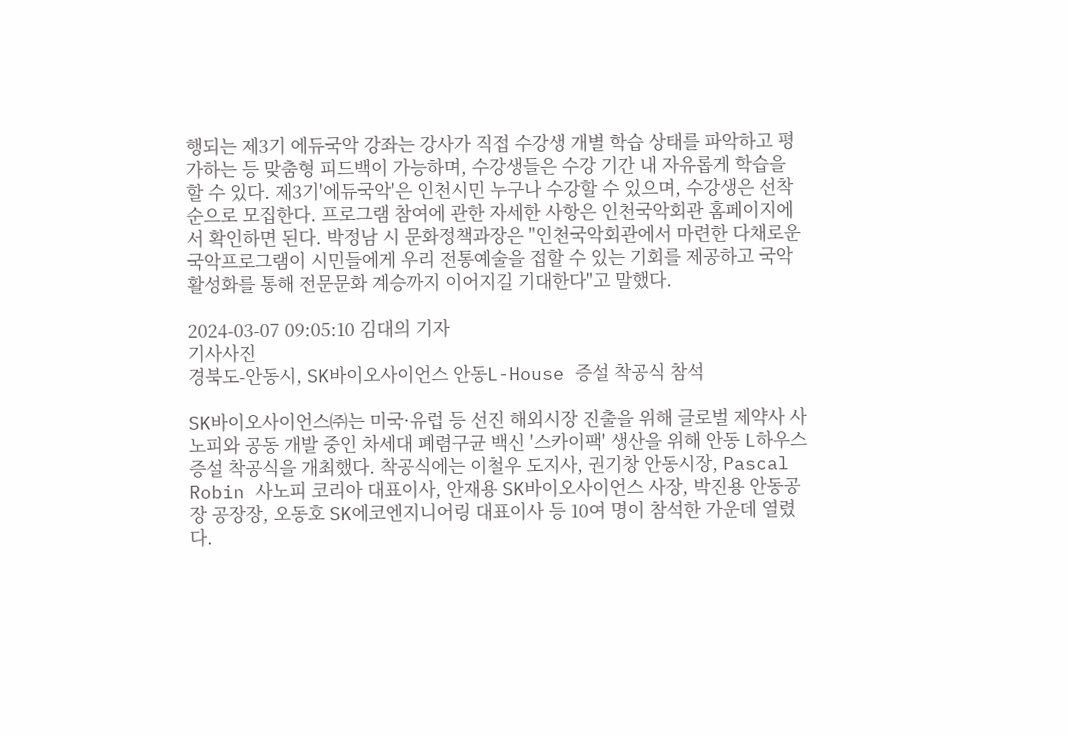행되는 제3기 에듀국악 강좌는 강사가 직접 수강생 개별 학습 상태를 파악하고 평가하는 등 맞춤형 피드백이 가능하며, 수강생들은 수강 기간 내 자유롭게 학습을 할 수 있다. 제3기'에듀국악'은 인천시민 누구나 수강할 수 있으며, 수강생은 선착순으로 모집한다. 프로그램 참여에 관한 자세한 사항은 인천국악회관 홈페이지에서 확인하면 된다. 박정남 시 문화정책과장은 "인천국악회관에서 마련한 다채로운 국악프로그램이 시민들에게 우리 전통예술을 접할 수 있는 기회를 제공하고 국악 활성화를 통해 전문문화 계승까지 이어지길 기대한다"고 말했다.

2024-03-07 09:05:10 김대의 기자
기사사진
경북도-안동시, SK바이오사이언스 안동L-House 증설 착공식 참석

SK바이오사이언스㈜는 미국·유럽 등 선진 해외시장 진출을 위해 글로벌 제약사 사노피와 공동 개발 중인 차세대 폐렴구균 백신 '스카이팩' 생산을 위해 안동 L하우스 증설 착공식을 개최했다. 착공식에는 이철우 도지사, 권기창 안동시장, Pascal Robin 사노피 코리아 대표이사, 안재용 SK바이오사이언스 사장, 박진용 안동공장 공장장, 오동호 SK에코엔지니어링 대표이사 등 10여 명이 참석한 가운데 열렸다.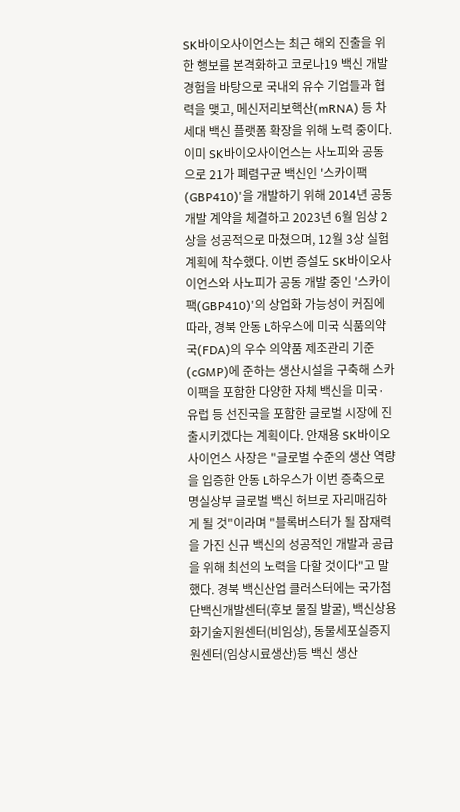SK바이오사이언스는 최근 해외 진출을 위한 행보를 본격화하고 코로나19 백신 개발 경험을 바탕으로 국내외 유수 기업들과 협력을 맺고, 메신저리보핵산(mRNA) 등 차세대 백신 플랫폼 확장을 위해 노력 중이다. 이미 SK바이오사이언스는 사노피와 공동으로 21가 폐렴구균 백신인 '스카이팩(GBP410)'을 개발하기 위해 2014년 공동 개발 계약을 체결하고 2023년 6월 임상 2상을 성공적으로 마쳤으며, 12월 3상 실험계획에 착수했다. 이번 증설도 SK바이오사이언스와 사노피가 공동 개발 중인 '스카이팩(GBP410)'의 상업화 가능성이 커짐에 따라, 경북 안동 L하우스에 미국 식품의약국(FDA)의 우수 의약품 제조관리 기준(cGMP)에 준하는 생산시설을 구축해 스카이팩을 포함한 다양한 자체 백신을 미국·유럽 등 선진국을 포함한 글로벌 시장에 진출시키겠다는 계획이다. 안재용 SK바이오사이언스 사장은 "글로벌 수준의 생산 역량을 입증한 안동 L하우스가 이번 증축으로 명실상부 글로벌 백신 허브로 자리매김하게 될 것"이라며 "블록버스터가 될 잠재력을 가진 신규 백신의 성공적인 개발과 공급을 위해 최선의 노력을 다할 것이다"고 말했다. 경북 백신산업 클러스터에는 국가첨단백신개발센터(후보 물질 발굴), 백신상용화기술지원센터(비임상), 동물세포실증지원센터(임상시료생산)등 백신 생산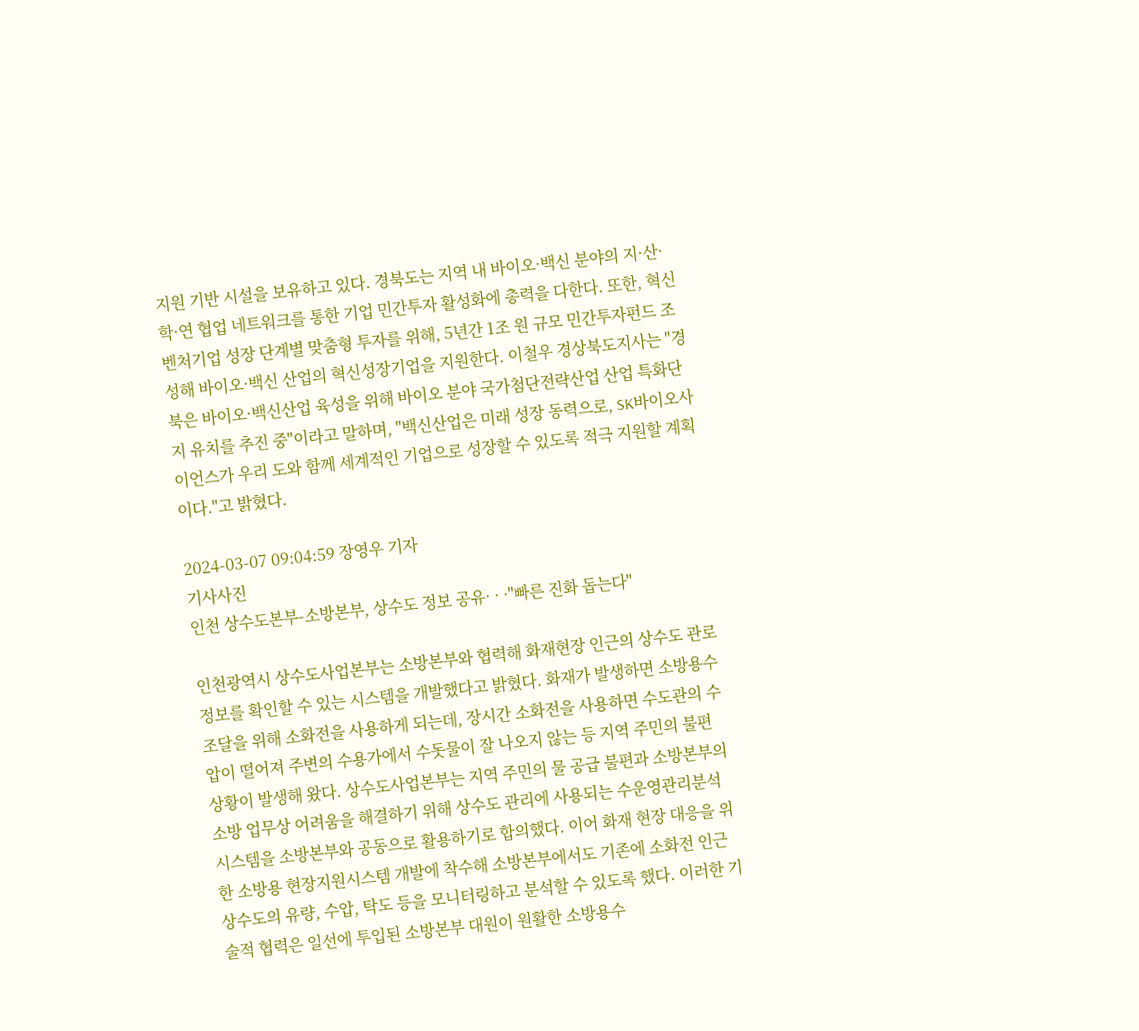지원 기반 시설을 보유하고 있다. 경북도는 지역 내 바이오·백신 분야의 지·산·학·연 협업 네트워크를 통한 기업 민간투자 활성화에 총력을 다한다. 또한, 혁신벤처기업 성장 단계별 맞춤형 투자를 위해, 5년간 1조 원 규모 민간투자펀드 조성해 바이오·백신 산업의 혁신성장기업을 지원한다. 이철우 경상북도지사는 "경북은 바이오·백신산업 육성을 위해 바이오 분야 국가첨단전략산업 산업 특화단지 유치를 추진 중"이라고 말하며, "백신산업은 미래 성장 동력으로, SK바이오사이언스가 우리 도와 함께 세계적인 기업으로 성장할 수 있도록 적극 지원할 계획이다."고 밝혔다.

2024-03-07 09:04:59 장영우 기자
기사사진
인천 상수도본부-소방본부, 상수도 정보 공유· · ·"빠른 진화 돕는다"

인천광역시 상수도사업본부는 소방본부와 협력해 화재현장 인근의 상수도 관로 정보를 확인할 수 있는 시스템을 개발했다고 밝혔다. 화재가 발생하면 소방용수 조달을 위해 소화전을 사용하게 되는데, 장시간 소화전을 사용하면 수도관의 수압이 떨어져 주변의 수용가에서 수돗물이 잘 나오지 않는 등 지역 주민의 불편 상황이 발생해 왔다. 상수도사업본부는 지역 주민의 물 공급 불편과 소방본부의 소방 업무상 어려움을 해결하기 위해 상수도 관리에 사용되는 수운영관리분석 시스템을 소방본부와 공동으로 활용하기로 합의했다. 이어 화재 현장 대응을 위한 소방용 현장지원시스템 개발에 착수해 소방본부에서도 기존에 소화전 인근 상수도의 유량, 수압, 탁도 등을 모니터링하고 분석할 수 있도록 했다. 이러한 기술적 협력은 일선에 투입된 소방본부 대원이 원활한 소방용수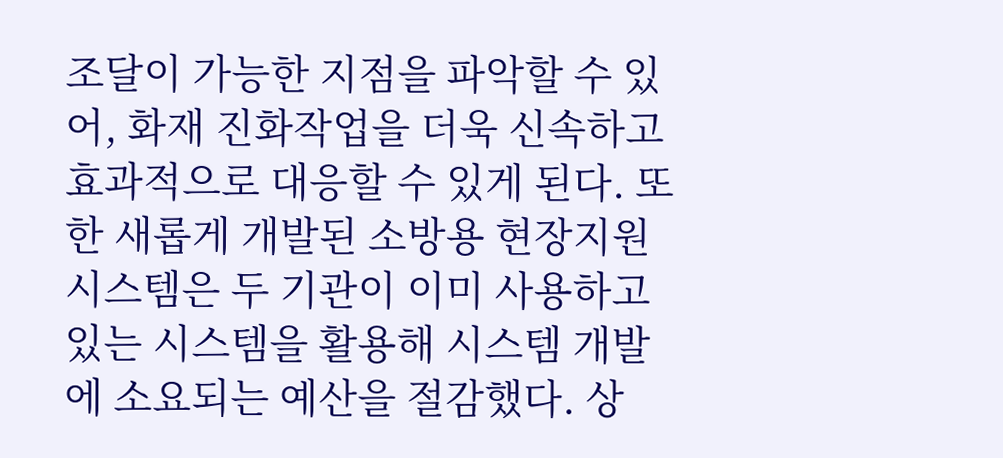조달이 가능한 지점을 파악할 수 있어, 화재 진화작업을 더욱 신속하고 효과적으로 대응할 수 있게 된다. 또한 새롭게 개발된 소방용 현장지원시스템은 두 기관이 이미 사용하고 있는 시스템을 활용해 시스템 개발에 소요되는 예산을 절감했다. 상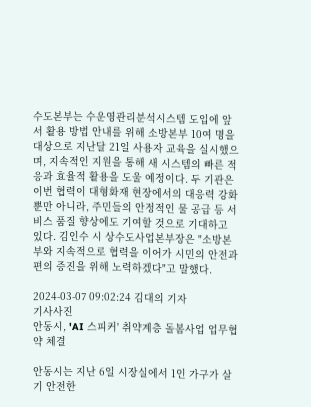수도본부는 수운영관리분석시스템 도입에 앞서 활용 방법 안내를 위해 소방본부 10여 명을 대상으로 지난달 21일 사용자 교육을 실시했으며, 지속적인 지원을 통해 새 시스템의 빠른 적응과 효율적 활용을 도울 예정이다. 두 기관은 이번 협력이 대형화재 현장에서의 대응력 강화뿐만 아니라, 주민들의 안정적인 물 공급 등 서비스 품질 향상에도 기여할 것으로 기대하고 있다. 김인수 시 상수도사업본부장은 "소방본부와 지속적으로 협력을 이어가 시민의 안전과 편의 증진을 위해 노력하겠다"고 말했다.

2024-03-07 09:02:24 김대의 기자
기사사진
안동시, 'AI 스피커' 취약계층 돌봄사업 업무협약 체결

안동시는 지난 6일 시장실에서 1인 가구가 살기 안전한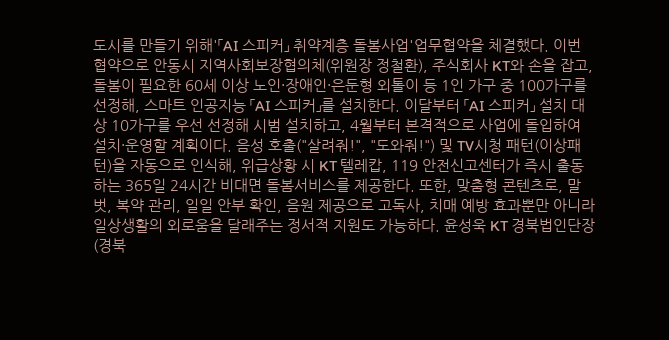도시를 만들기 위해'「AI 스피커」 취약계층 돌봄사업'업무협약을 체결했다. 이번 협약으로 안동시 지역사회보장협의체(위원장 정철환), 주식회사 KT와 손을 잡고, 돌봄이 필요한 60세 이상 노인·장애인·은둔형 외톨이 등 1인 가구 중 100가구를 선정해, 스마트 인공지능 「AI 스피커」를 설치한다. 이달부터 「AI 스피커」 설치 대상 10가구를 우선 선정해 시범 설치하고, 4월부터 본격적으로 사업에 돌입하여 설치·운영할 계획이다. 음성 호출("살려줘!", "도와줘!") 및 TV시청 패턴(이상패턴)을 자동으로 인식해, 위급상황 시 KT 텔레캅, 119 안전신고센터가 즉시 출동하는 365일 24시간 비대면 돌봄서비스를 제공한다. 또한, 맞춤형 콘텐츠로, 말벗, 복약 관리, 일일 안부 확인, 음원 제공으로 고독사, 치매 예방 효과뿐만 아니라 일상생활의 외로움을 달래주는 정서적 지원도 가능하다. 윤성욱 KT 경북법인단장(경북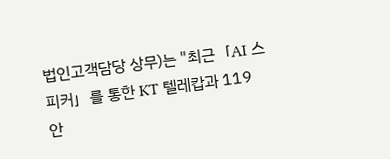법인고객담당 상무)는 "최근「AI 스피커」를 통한 KT 텔레캅과 119 안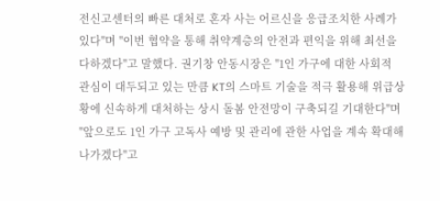전신고센터의 빠른 대처로 혼자 사는 어르신을 응급조치한 사례가 있다"며 "이번 협약을 통해 취약계층의 안전과 편익을 위해 최선을 다하겠다"고 말했다. 권기창 안동시장은 "1인 가구에 대한 사회적 관심이 대두되고 있는 만큼 KT의 스마트 기술을 적극 활용해 위급상황에 신속하게 대처하는 상시 돌봄 안전망이 구축되길 기대한다"며 "앞으로도 1인 가구 고독사 예방 및 관리에 관한 사업을 계속 확대해 나가겠다"고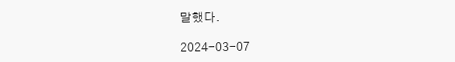말했다.

2024-03-07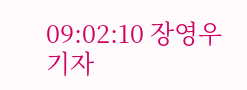09:02:10 장영우 기자